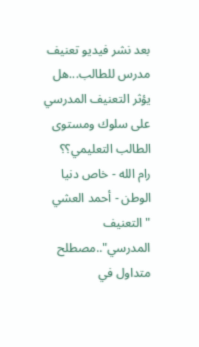بعد نشر فيديو تعنيف مدرس للطالب...هل يؤثر التعنيف المدرسي على سلوك ومستوى الطالب التعليمي؟؟
رام الله - خاص دنيا الوطن - أحمد العشي
"التعنيف المدرسي"..مصطلح متداول في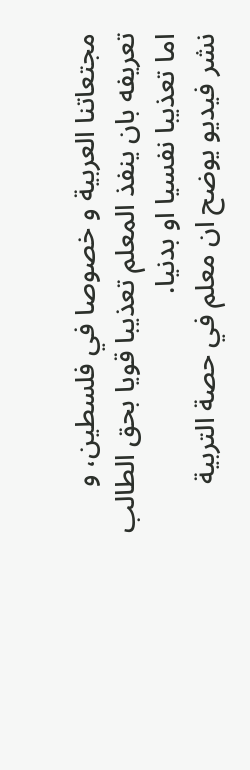مجتعاتنا العربية و خصوصا في فلسطين، و تعريفه بان ينفذ المعلم تعذيبا قويا بحق الطالب اما تعذيبا نفسيا او بدنيا.
نشر فيديو يوضح ان معلم في حصة التربية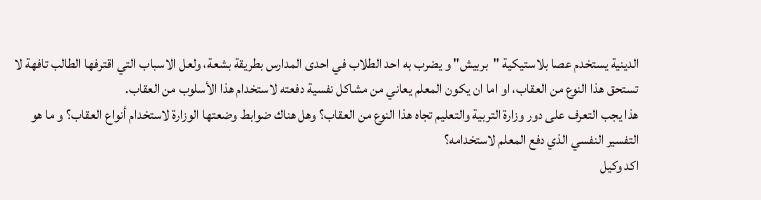الدينية يستخدم عصا بلاستيكية "بربيش" و يضرب به احد الطلاب في احدى المدارس بطريقة بشعة، ولعل الاسباب التي اقترفها الطالب تافهة لا تستحق هذا النوع من العقاب، او اما ان يكون المعلم يعاني من مشاكل نفسية دفعته لاستخدام هذا الأسلوب من العقاب.
هذا يجب التعرف على دور وزارة التربية والتعليم تجاه هذا النوع من العقاب؟ وهل هناك ضوابط وضعتها الوزارة لاستخدام أنواع العقاب؟ و ما هو التفسير النفسي الذي دفع المعلم لاستخدامه؟
اكد وكيل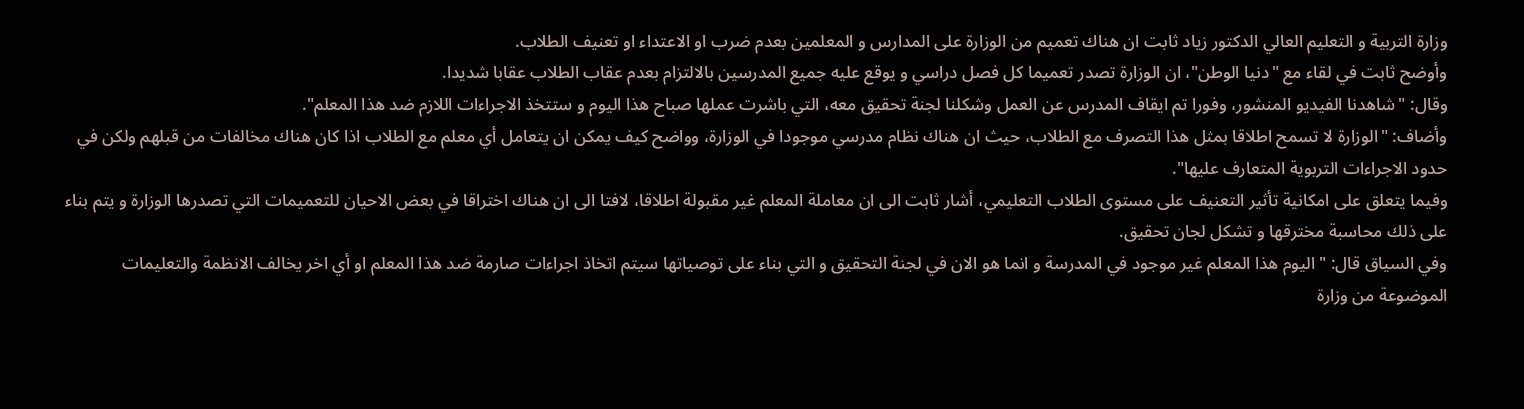وزارة التربية و التعليم العالي الدكتور زياد ثابت ان هناك تعميم من الوزارة على المدارس و المعلمين بعدم ضرب او الاعتداء او تعنيف الطلاب.
وأوضح ثابت في لقاء مع "دنيا الوطن"، ان الوزارة تصدر تعميما كل فصل دراسي و يوقع عليه جميع المدرسين بالالتزام بعدم عقاب الطلاب عقابا شديدا.
وقال: "شاهدنا الفيديو المنشور، وفورا تم ايقاف المدرس عن العمل وشكلنا لجنة تحقيق معه، التي باشرت عملها صباح هذا اليوم و ستتخذ الاجراءات اللازم ضد هذا المعلم".
وأضاف: "الوزارة لا تسمح اطلاقا بمثل هذا التصرف مع الطلاب، حيث ان هناك نظام مدرسي موجودا في الوزارة، وواضح كيف يمكن ان يتعامل أي معلم مع الطلاب اذا كان هناك مخالفات من قبلهم ولكن في حدود الاجراءات التربوية المتعارف عليها".
وفيما يتعلق على امكانية تأثير التعنيف على مستوى الطلاب التعليمي، أشار ثابت الى ان معاملة المعلم غير مقبولة اطلاقا، لافتا الى ان هناك اختراقا في بعض الاحيان للتعميمات التي تصدرها الوزارة و يتم بناء على ذلك محاسبة مخترقها و تشكل لجان تحقيق.
وفي السياق قال: "اليوم هذا المعلم غير موجود في المدرسة و انما هو الان في لجنة التحقيق و التي بناء على توصياتها سيتم اتخاذ اجراءات صارمة ضد هذا المعلم او أي اخر يخالف الانظمة والتعليمات الموضوعة من وزارة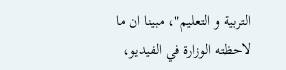التربية و التعليم"، مبينا ان ما لاحظته الوزارة في الفيديو،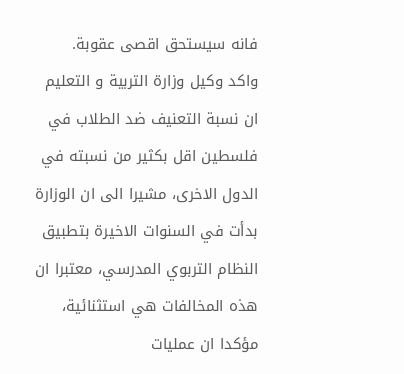فانه سيستحق اقصى عقوبة.
واكد وكيل وزارة التربية و التعليم ان نسبة التعنيف ضد الطلاب في فلسطين اقل بكثير من نسبته في الدول الاخرى، مشيرا الى ان الوزارة بدأت في السنوات الاخيرة بتطبيق النظام التربوي المدرسي، معتبرا ان هذه المخالفات هي استثنائية، مؤكدا ان عمليات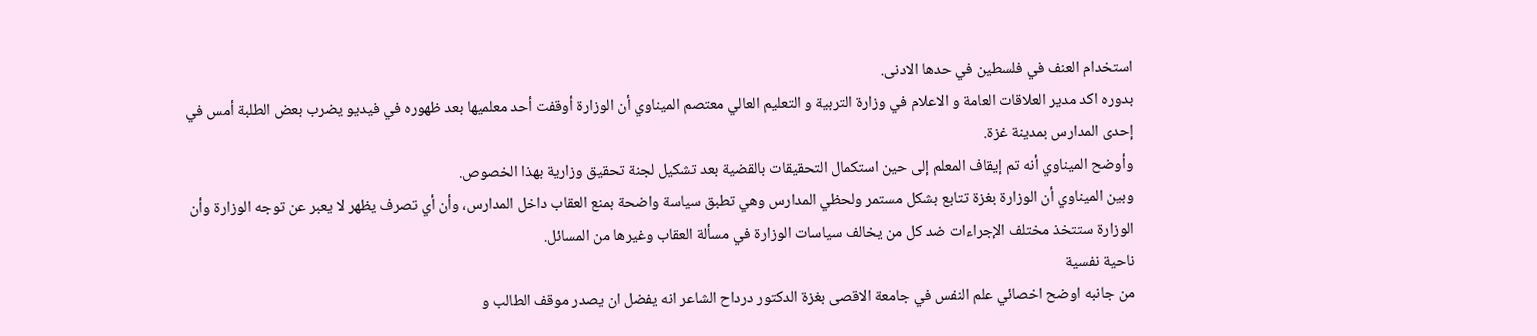استخدام العنف في فلسطين في حدها الادنى.
بدوره اكد مدير العلاقات العامة و الاعلام في وزارة التربية و التعليم العالي معتصم الميناوي أن الوزارة أوقفت أحد معلميها بعد ظهوره في فيديو يضرب بعض الطلبة أمس في إحدى المدارس بمدينة غزة.
وأوضح الميناوي أنه تم إيقاف المعلم إلى حين استكمال التحقيقات بالقضية بعد تشكيل لجنة تحقيق وزارية بهذا الخصوص.
وبين الميناوي أن الوزارة بغزة تتابع بشكل مستمر ولحظي المدارس وهي تطبق سياسة واضحة بمنع العقاب داخل المدارس، وأن أي تصرف يظهر لا يعبر عن توجه الوزارة وأن الوزارة ستتخذ مختلف الإجراءات ضد كل من يخالف سياسات الوزارة في مسألة العقاب وغيرها من المسائل.
ناحية نفسية
من جانبه اوضح اخصائي علم النفس في جامعة الاقصى بغزة الدكتور درداح الشاعر انه يفضل ان يصدر موقف الطالب و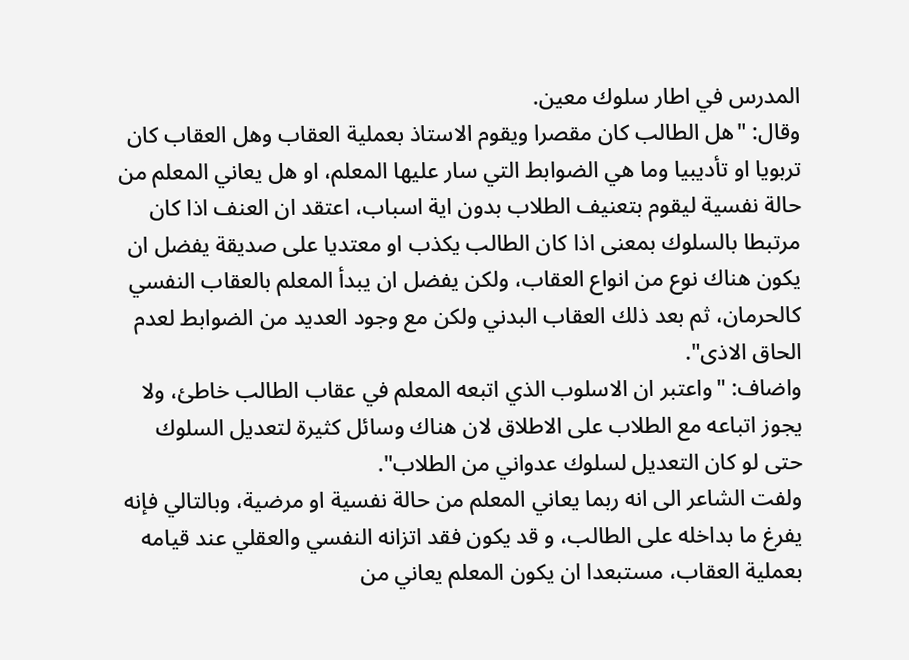المدرس في اطار سلوك معين.
وقال: "هل الطالب كان مقصرا ويقوم الاستاذ بعملية العقاب وهل العقاب كان تربويا او تأديبيا وما هي الضوابط التي سار عليها المعلم، او هل يعاني المعلم من حالة نفسية ليقوم بتعنيف الطلاب بدون اية اسباب، اعتقد ان العنف اذا كان مرتبطا بالسلوك بمعنى اذا كان الطالب يكذب او معتديا على صديقة يفضل ان يكون هناك نوع من انواع العقاب، ولكن يفضل ان يبدأ المعلم بالعقاب النفسي كالحرمان، ثم بعد ذلك العقاب البدني ولكن مع وجود العديد من الضوابط لعدم الحاق الاذى".
واضاف: "واعتبر ان الاسلوب الذي اتبعه المعلم في عقاب الطالب خاطئ، ولا يجوز اتباعه مع الطلاب على الاطلاق لان هناك وسائل كثيرة لتعديل السلوك حتى لو كان التعديل لسلوك عدواني من الطلاب".
ولفت الشاعر الى انه ربما يعاني المعلم من حالة نفسية او مرضية، وبالتالي فإنه يفرغ ما بداخله على الطالب، و قد يكون فقد اتزانه النفسي والعقلي عند قيامه بعملية العقاب، مستبعدا ان يكون المعلم يعاني من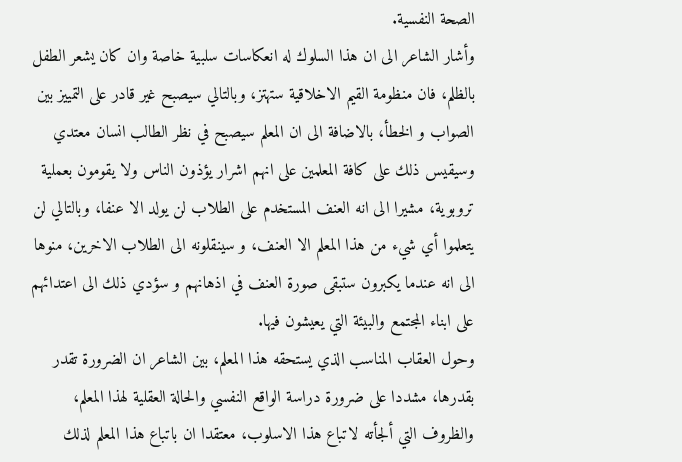الصحة النفسية.
وأشار الشاعر الى ان هذا السلوك له انعكاسات سلبية خاصة وان كان يشعر الطفل بالظلم، فان منظومة القيم الاخلاقية ستهتز، وبالتالي سيصبح غير قادر على التمييز بين الصواب و الخطأ، بالاضافة الى ان المعلم سيصبح في نظر الطالب انسان معتدي وسيقيس ذلك على كافة المعلمين على انهم اشرار يؤذون الناس ولا يقومون بعملية تروبوية، مشيرا الى انه العنف المستخدم على الطلاب لن يولد الا عنفا، وبالتالي لن يتعلموا أي شيء من هذا المعلم الا العنف، و سينقلونه الى الطلاب الاخرين، منوها الى انه عندما يكبرون ستبقى صورة العنف في اذهانهم و سؤدي ذلك الى اعتدائهم على ابناء المجتمع والبيئة التي يعيشون فيها.
وحول العقاب المناسب الذي يستحقه هذا المعلم، بين الشاعر ان الضرورة تقدر بقدرها، مشددا على ضرورة دراسة الواقع النفسي والحالة العقلية لهذا المعلم، والظروف التي ألجأته لاتباع هذا الاسلوب، معتقدا ان باتباع هذا المعلم لذلك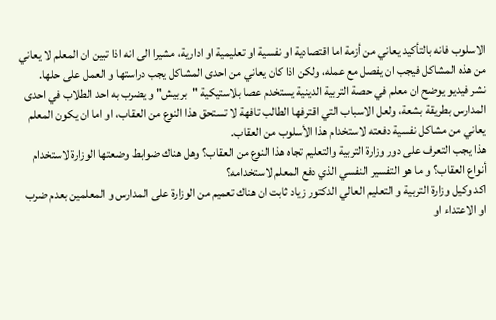الاسلوب فانه بالتأكيد يعاني من أزمة اما اقتصادية او نفسية او تعليمية او ادارية، مشيرا الى انه اذا تبين ان المعلم لا يعاني من هذه المشاكل فيجب ان يفصل مع عمله، ولكن اذا كان يعاني من احدى المشاكل يجب دراستها و العمل على حلها.
نشر فيديو يوضح ان معلم في حصة التربية الدينية يستخدم عصا بلاستيكية "بربيش" و يضرب به احد الطلاب في احدى المدارس بطريقة بشعة، ولعل الاسباب التي اقترفها الطالب تافهة لا تستحق هذا النوع من العقاب، او اما ان يكون المعلم يعاني من مشاكل نفسية دفعته لاستخدام هذا الأسلوب من العقاب.
هذا يجب التعرف على دور وزارة التربية والتعليم تجاه هذا النوع من العقاب؟ وهل هناك ضوابط وضعتها الوزارة لاستخدام أنواع العقاب؟ و ما هو التفسير النفسي الذي دفع المعلم لاستخدامه؟
اكد وكيل وزارة التربية و التعليم العالي الدكتور زياد ثابت ان هناك تعميم من الوزارة على المدارس و المعلمين بعدم ضرب او الاعتداء او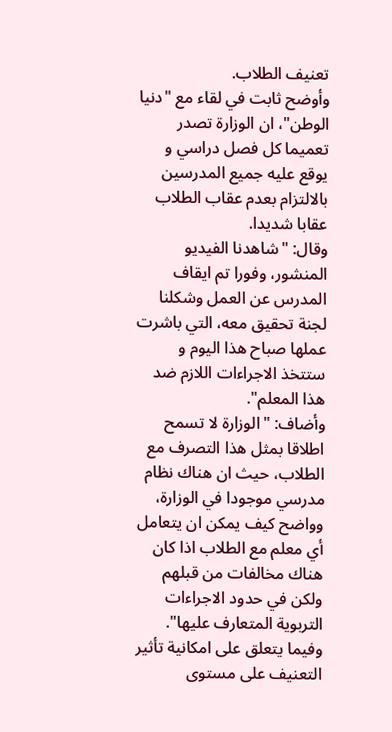تعنيف الطلاب.
وأوضح ثابت في لقاء مع "دنيا الوطن"، ان الوزارة تصدر تعميما كل فصل دراسي و يوقع عليه جميع المدرسين بالالتزام بعدم عقاب الطلاب عقابا شديدا.
وقال: "شاهدنا الفيديو المنشور، وفورا تم ايقاف المدرس عن العمل وشكلنا لجنة تحقيق معه، التي باشرت عملها صباح هذا اليوم و ستتخذ الاجراءات اللازم ضد هذا المعلم".
وأضاف: "الوزارة لا تسمح اطلاقا بمثل هذا التصرف مع الطلاب، حيث ان هناك نظام مدرسي موجودا في الوزارة، وواضح كيف يمكن ان يتعامل أي معلم مع الطلاب اذا كان هناك مخالفات من قبلهم ولكن في حدود الاجراءات التربوية المتعارف عليها".
وفيما يتعلق على امكانية تأثير التعنيف على مستوى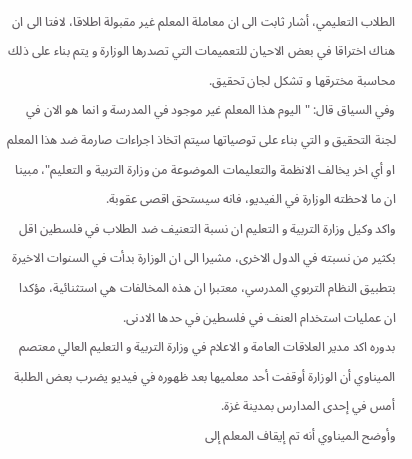الطلاب التعليمي، أشار ثابت الى ان معاملة المعلم غير مقبولة اطلاقا، لافتا الى ان هناك اختراقا في بعض الاحيان للتعميمات التي تصدرها الوزارة و يتم بناء على ذلك محاسبة مخترقها و تشكل لجان تحقيق.
وفي السياق قال: "اليوم هذا المعلم غير موجود في المدرسة و انما هو الان في لجنة التحقيق و التي بناء على توصياتها سيتم اتخاذ اجراءات صارمة ضد هذا المعلم او أي اخر يخالف الانظمة والتعليمات الموضوعة من وزارة التربية و التعليم"، مبينا ان ما لاحظته الوزارة في الفيديو، فانه سيستحق اقصى عقوبة.
واكد وكيل وزارة التربية و التعليم ان نسبة التعنيف ضد الطلاب في فلسطين اقل بكثير من نسبته في الدول الاخرى، مشيرا الى ان الوزارة بدأت في السنوات الاخيرة بتطبيق النظام التربوي المدرسي، معتبرا ان هذه المخالفات هي استثنائية، مؤكدا ان عمليات استخدام العنف في فلسطين في حدها الادنى.
بدوره اكد مدير العلاقات العامة و الاعلام في وزارة التربية و التعليم العالي معتصم الميناوي أن الوزارة أوقفت أحد معلميها بعد ظهوره في فيديو يضرب بعض الطلبة أمس في إحدى المدارس بمدينة غزة.
وأوضح الميناوي أنه تم إيقاف المعلم إلى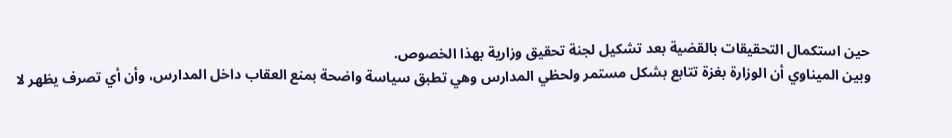حين استكمال التحقيقات بالقضية بعد تشكيل لجنة تحقيق وزارية بهذا الخصوص.
وبين الميناوي أن الوزارة بغزة تتابع بشكل مستمر ولحظي المدارس وهي تطبق سياسة واضحة بمنع العقاب داخل المدارس، وأن أي تصرف يظهر لا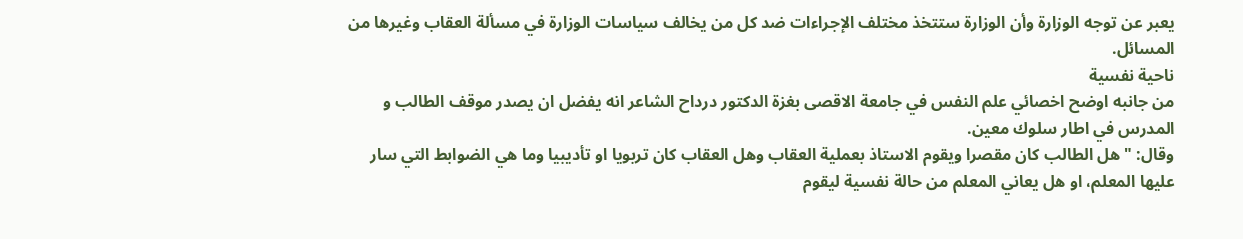يعبر عن توجه الوزارة وأن الوزارة ستتخذ مختلف الإجراءات ضد كل من يخالف سياسات الوزارة في مسألة العقاب وغيرها من المسائل.
ناحية نفسية
من جانبه اوضح اخصائي علم النفس في جامعة الاقصى بغزة الدكتور درداح الشاعر انه يفضل ان يصدر موقف الطالب و المدرس في اطار سلوك معين.
وقال: "هل الطالب كان مقصرا ويقوم الاستاذ بعملية العقاب وهل العقاب كان تربويا او تأديبيا وما هي الضوابط التي سار عليها المعلم، او هل يعاني المعلم من حالة نفسية ليقوم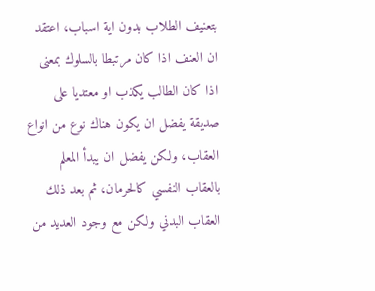بتعنيف الطلاب بدون اية اسباب، اعتقد ان العنف اذا كان مرتبطا بالسلوك بمعنى اذا كان الطالب يكذب او معتديا على صديقة يفضل ان يكون هناك نوع من انواع العقاب، ولكن يفضل ان يبدأ المعلم بالعقاب النفسي كالحرمان، ثم بعد ذلك العقاب البدني ولكن مع وجود العديد من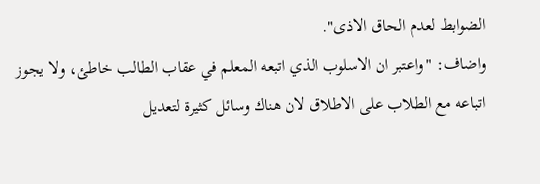الضوابط لعدم الحاق الاذى".
واضاف: "واعتبر ان الاسلوب الذي اتبعه المعلم في عقاب الطالب خاطئ، ولا يجوز اتباعه مع الطلاب على الاطلاق لان هناك وسائل كثيرة لتعديل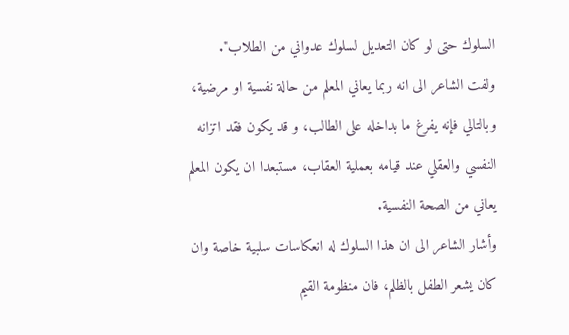السلوك حتى لو كان التعديل لسلوك عدواني من الطلاب".
ولفت الشاعر الى انه ربما يعاني المعلم من حالة نفسية او مرضية، وبالتالي فإنه يفرغ ما بداخله على الطالب، و قد يكون فقد اتزانه النفسي والعقلي عند قيامه بعملية العقاب، مستبعدا ان يكون المعلم يعاني من الصحة النفسية.
وأشار الشاعر الى ان هذا السلوك له انعكاسات سلبية خاصة وان كان يشعر الطفل بالظلم، فان منظومة القيم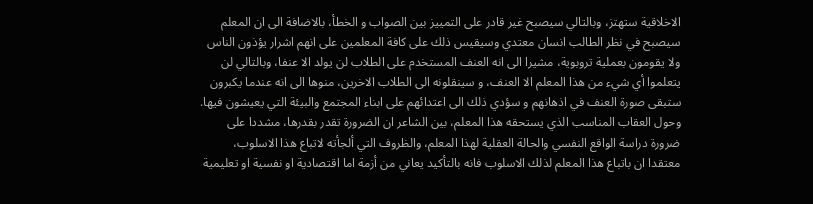الاخلاقية ستهتز، وبالتالي سيصبح غير قادر على التمييز بين الصواب و الخطأ، بالاضافة الى ان المعلم سيصبح في نظر الطالب انسان معتدي وسيقيس ذلك على كافة المعلمين على انهم اشرار يؤذون الناس ولا يقومون بعملية تروبوية، مشيرا الى انه العنف المستخدم على الطلاب لن يولد الا عنفا، وبالتالي لن يتعلموا أي شيء من هذا المعلم الا العنف، و سينقلونه الى الطلاب الاخرين، منوها الى انه عندما يكبرون ستبقى صورة العنف في اذهانهم و سؤدي ذلك الى اعتدائهم على ابناء المجتمع والبيئة التي يعيشون فيها.
وحول العقاب المناسب الذي يستحقه هذا المعلم، بين الشاعر ان الضرورة تقدر بقدرها، مشددا على ضرورة دراسة الواقع النفسي والحالة العقلية لهذا المعلم، والظروف التي ألجأته لاتباع هذا الاسلوب، معتقدا ان باتباع هذا المعلم لذلك الاسلوب فانه بالتأكيد يعاني من أزمة اما اقتصادية او نفسية او تعليمية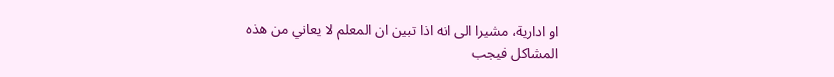او ادارية، مشيرا الى انه اذا تبين ان المعلم لا يعاني من هذه المشاكل فيجب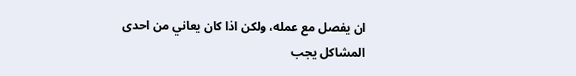ان يفصل مع عمله، ولكن اذا كان يعاني من احدى المشاكل يجب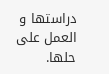دراستها و العمل على حلها.